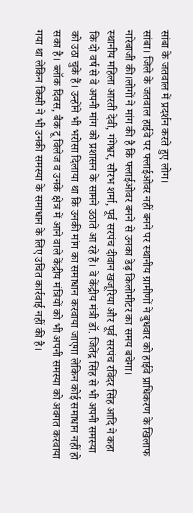सांबा के जतवाल में प्रदर्शन करते हुए लोग।
सांबा। जिले के जतवाल हाईवे पर फ्लाईओवर नहीं बनने पर स्थानीय ग्रामीणों ने बुधवार को हाईवे प्राधिकरण के खिलाफ नारेबाजी की।लोगों ने मांग की है कि फ्लाईओवर बनने से उनका डेढ़ किलोमीटर का समय बचेगा।
स्थानीय महिला आरती देवी, गंगेश्वर, सौरभ शर्मा, पूर्व सरपंच दीवान खजूरिया और पूर्व सरपंच रविंदर सिंह आदि ने कहा कि दो वर्ष से वे अपनी मांग को प्रशासन के सामने उठाते आ रहे हैं। वे केंद्रीय मंत्री डॉ. जितेंद्र सिंह से भी अपनी समस्या को उठा चुके हैं। उन्होंने भी भरोसा दिलाया था कि उनकी मांग का समाधान करवाया जाएगा लेकिन कोई समाधान नहीं हो सका है। ब्लॉक दिवस, बैक टू विलेज व उनके क्षेत्र में आने वाले केंद्रीय मंत्रियों को भी अपनी समस्या को अवगत करवाया गया था लेकिन किसी ने भी उनकी समस्या के समाधान के लिए उचित कार्रवाई नहीं की है।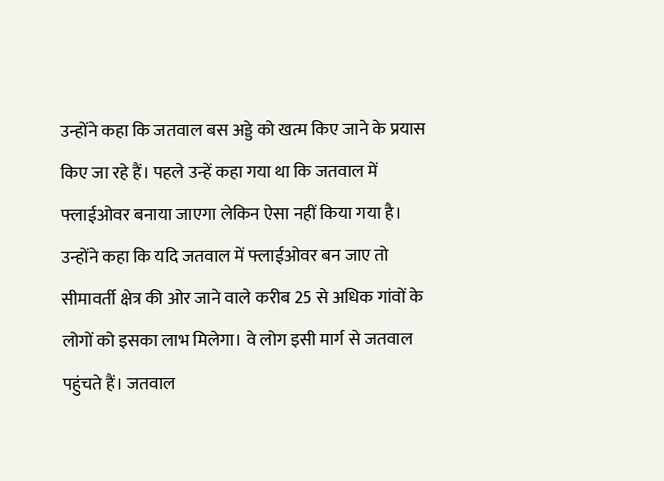उन्होंने कहा कि जतवाल बस अड्डे को खत्म किए जाने के प्रयास किए जा रहे हैं। पहले उन्हें कहा गया था कि जतवाल में फ्लाईओवर बनाया जाएगा लेकिन ऐसा नहीं किया गया है। उन्होंने कहा कि यदि जतवाल में फ्लाईओवर बन जाए तो सीमावर्ती क्षेत्र की ओर जाने वाले करीब 25 से अधिक गांवों के लोगों को इसका लाभ मिलेगा। वे लोग इसी मार्ग से जतवाल पहुंचते हैं। जतवाल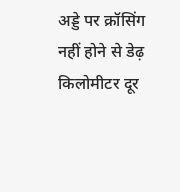अड्डे पर क्रॉसिंग नहीं होने से डेढ़ किलोमीटर दूर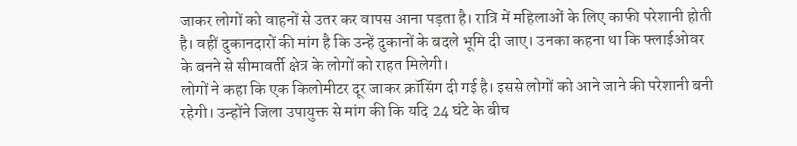जाकर लोगों को वाहनों से उतर कर वापस आना पड़ता है। रात्रि में महिलाओं के लिए काफी परेशानी होती है। वहीं दुकानदारों की मांग है कि उन्हें दुकानों के बदले भूमि दी जाए। उनका कहना था कि फ्लाईओवर के बनने से सीमावर्ती क्षेत्र के लोगों को राहत मिलेगी।
लोगों ने कहा कि एक किलोमीटर दूर जाकर क्रॉसिंग दी गई है। इससे लोगों को आने जाने की परेशानी बनी रहेगी। उन्होंने जिला उपायुक्त से मांग की कि यदि 24 घंटे के बीच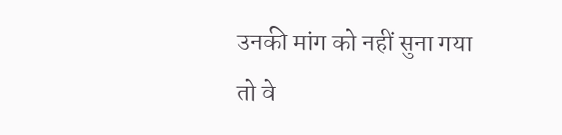उनकी मांग को नहीं सुना गया तो वे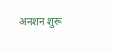अनशन शुरू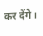कर देंगे।